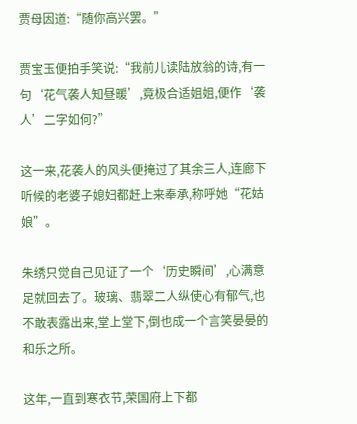贾母因道:“随你高兴罢。”

贾宝玉便拍手笑说:“我前儿读陆放翁的诗,有一句‘花气袭人知昼暖’,竟极合适姐姐,便作‘袭人’二字如何?”

这一来,花袭人的风头便掩过了其余三人,连廊下听候的老婆子媳妇都赶上来奉承,称呼她“花姑娘”。

朱绣只觉自己见证了一个‘历史瞬间’,心满意足就回去了。玻璃、翡翠二人纵使心有郁气,也不敢表露出来,堂上堂下,倒也成一个言笑晏晏的和乐之所。

这年,一直到寒衣节,荣国府上下都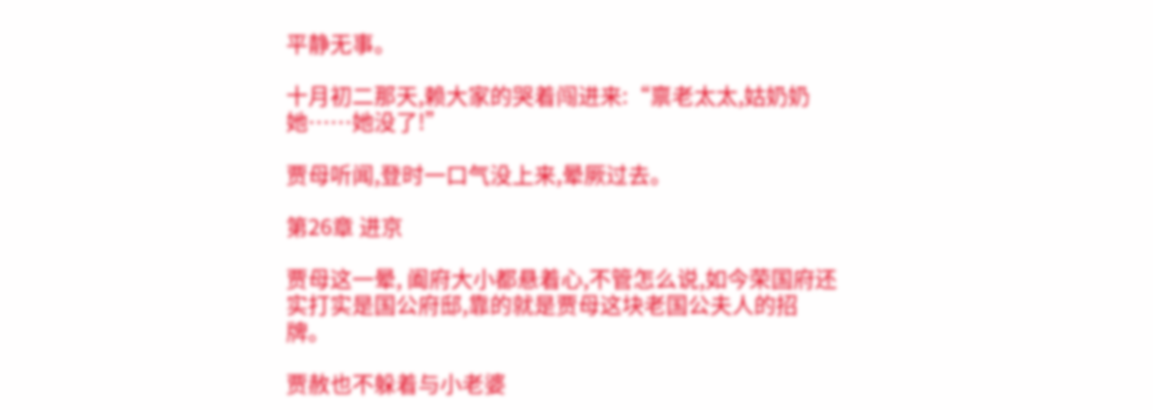平静无事。

十月初二那天,赖大家的哭着闯进来:“禀老太太,姑奶奶她……她没了!”

贾母听闻,登时一口气没上来,晕厥过去。

第26章 进京

贾母这一晕, 阖府大小都悬着心,不管怎么说,如今荣国府还实打实是国公府邸,靠的就是贾母这块老国公夫人的招牌。

贾赦也不躲着与小老婆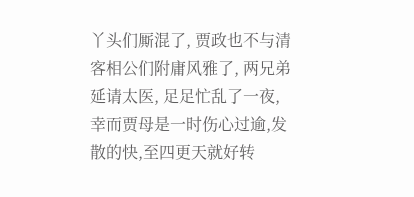丫头们厮混了, 贾政也不与清客相公们附庸风雅了, 两兄弟延请太医, 足足忙乱了一夜, 幸而贾母是一时伤心过逾,发散的快,至四更天就好转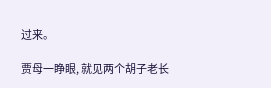过来。

贾母一睁眼, 就见两个胡子老长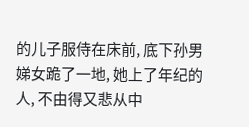的儿子服侍在床前, 底下孙男娣女跪了一地, 她上了年纪的人, 不由得又悲从中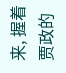来, 握着贾政的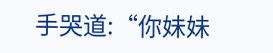手哭道:“你妹妹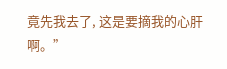竟先我去了, 这是要摘我的心肝啊。”